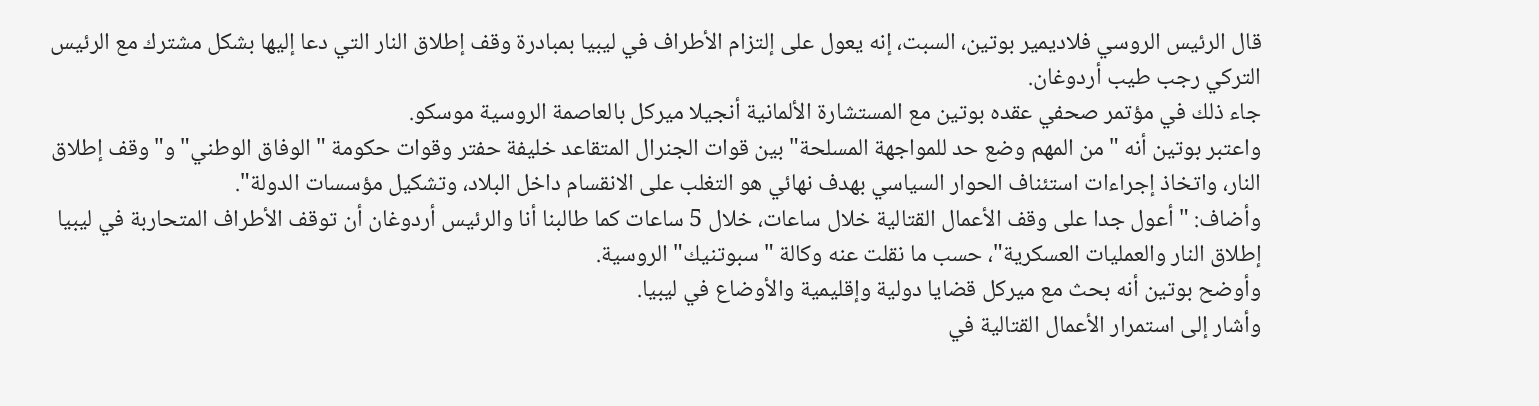قال الرئيس الروسي فلاديمير بوتين، السبت، إنه يعول على إلتزام الأطراف في ليبيا بمبادرة وقف إطلاق النار التي دعا إليها بشكل مشترك مع الرئيس التركي رجب طيب أردوغان.
جاء ذلك في مؤتمر صحفي عقده بوتين مع المستشارة الألمانية أنجيلا ميركل بالعاصمة الروسية موسكو.
واعتبر بوتين أنه "من المهم وضع حد للمواجهة المسلحة" بين قوات الجنرال المتقاعد خليفة حفتر وقوات حكومة "الوفاق الوطني" و"وقف إطلاق النار، واتخاذ إجراءات استئناف الحوار السياسي بهدف نهائي هو التغلب على الانقسام داخل البلاد، وتشكيل مؤسسات الدولة".
وأضاف: "أعول جدا على وقف الأعمال القتالية خلال ساعات، خلال 5 ساعات كما طالبنا أنا والرئيس أردوغان أن توقف الأطراف المتحاربة في ليبيا إطلاق النار والعمليات العسكرية"، حسب ما نقلت عنه وكالة "سبوتنيك" الروسية.
وأوضح بوتين أنه بحث مع ميركل قضايا دولية وإقليمية والأوضاع في ليبيا.
وأشار إلى استمرار الأعمال القتالية في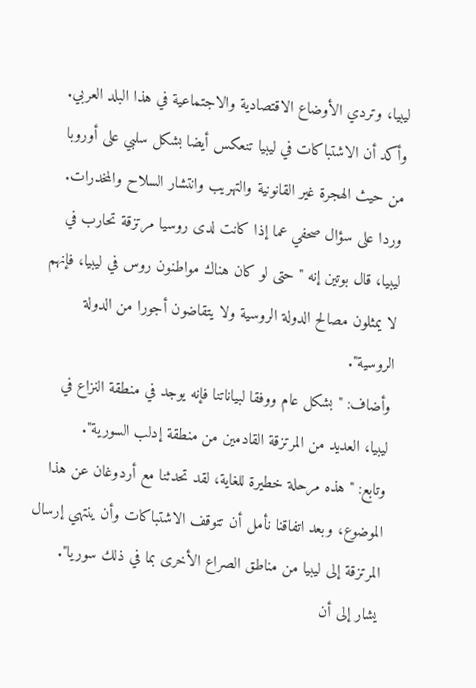ليبيا، وتردي الأوضاع الاقتصادية والاجتماعية في هذا البلد العربي.
وأكد أن الاشتباكات في ليبيا تنعكس أيضا بشكل سلبي على أوروبا من حيث الهجرة غير القانونية والتهريب وانتشار السلاح والمخدرات.
وردا على سؤال صحفي عما إذا كانت لدى روسيا مرتزقة تحارب في ليبيا، قال بوتين إنه "حتى لو كان هناك مواطنون روس في ليبيا، فإنهم لا يمثلون مصالح الدولة الروسية ولا يتقاضون أجورا من الدولة الروسية".
وأضاف: "بشكل عام ووفقا لبياناتنا فإنه يوجد في منطقة النزاع في ليبيا، العديد من المرتزقة القادمين من منطقة إدلب السورية".
وتابع: "هذه مرحلة خطيرة للغاية، لقد تحدثنا مع أردوغان عن هذا الموضوع، وبعد اتفاقنا نأمل أن تتوقف الاشتباكات وأن ينتهي إرسال المرتزقة إلى ليبيا من مناطق الصراع الأخرى بما في ذلك سوريا".
يشار إلى أن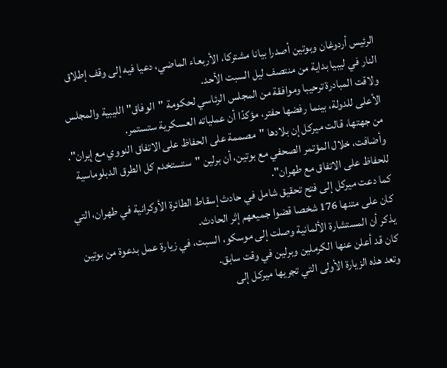الرئيس أردوغان وبوتين أصدرا بيانا مشتركا، الأربعاء الماضي، دعيا فيه إلى وقف إطلاق النار في ليبيا بداية من منتصف ليل السبت الأحد.
ولاقت المبادرة ترحيبا وموافقة من المجلس الرئاسي لحكومة "الوفاق" الليبية والمجلس الأعلى للدولة، بينما رفضها حفتر، مؤكدًا أن عملياته العسكرية ستستمر.
من جهتها، قالت ميركل إن بلادها "مصممة على الحفاظ على الاتفاق النووي مع إيران".
وأضافت، خلال المؤتمر الصحفي مع بوتين، أن برلين "ستستخدم كل الطرق الدبلوماسية للحفاظ على الاتفاق مع طهران".
كما دعت ميركل إلى فتح تحقيق شامل في حادث إسقاط الطائرة الأوكرانية في طهران، التي كان على متنها 176 شخصا قضوا جميعهم إثر الحادث.
يذكر أن المستشارة الألمانية وصلت إلى موسكو، السبت، في زيارة عمل بدعوة من بوتين كان قد أعلن عنها الكرملين وبرلين في وقت سابق.
وتعد هذه الزيارة الأولى التي تجريها ميركل إلى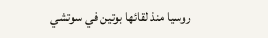روسيا منذ لقائها بوتين في سوتشي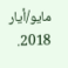مايو/أيار 2018.